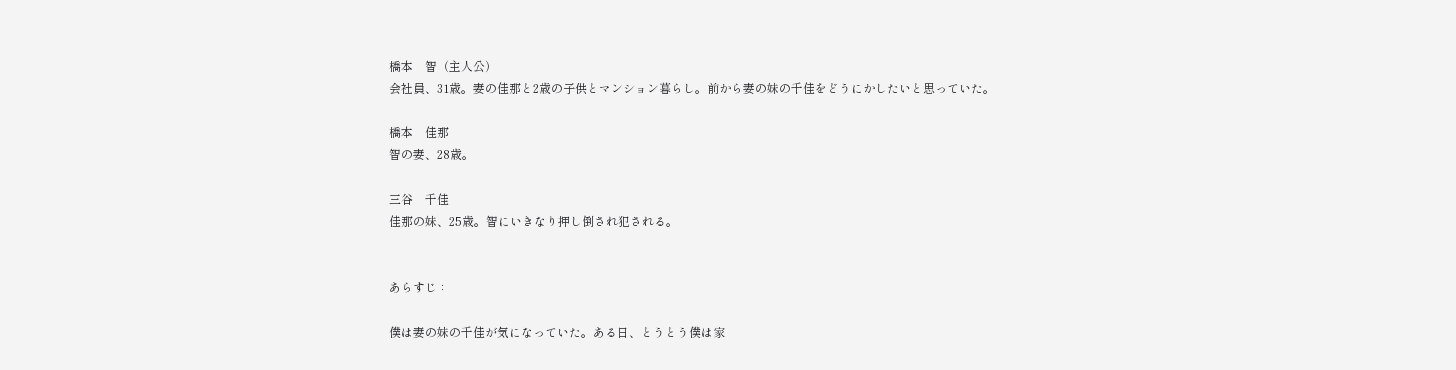橋本　智（主人公）
会社員、31歳。妻の佳那と2歳の子供とマンション暮らし。前から妻の妹の千佳をどうにかしたいと思っていた。

橋本　佳那
智の妻、28歳。

三谷　千佳
佳那の妹、25歳。智にいきなり押し倒され犯される。


あらすじ：

僕は妻の妹の千佳が気になっていた。ある日、とうとう僕は家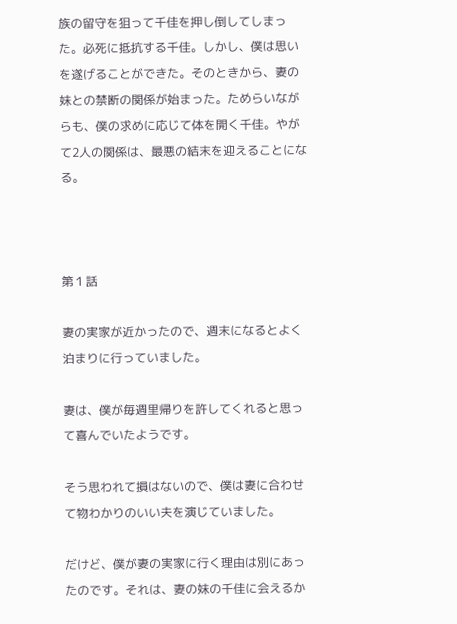族の留守を狙って千佳を押し倒してしまった。必死に抵抗する千佳。しかし、僕は思いを遂げることができた。そのときから、妻の妹との禁断の関係が始まった。ためらいながらも、僕の求めに応じて体を開く千佳。やがて2人の関係は、最悪の結末を迎えることになる。



第１話

妻の実家が近かったので、週末になるとよく泊まりに行っていました。

妻は、僕が毎週里帰りを許してくれると思って喜んでいたようです。

そう思われて損はないので、僕は妻に合わせて物わかりのいい夫を演じていました。

だけど、僕が妻の実家に行く理由は別にあったのです。それは、妻の妹の千佳に会えるか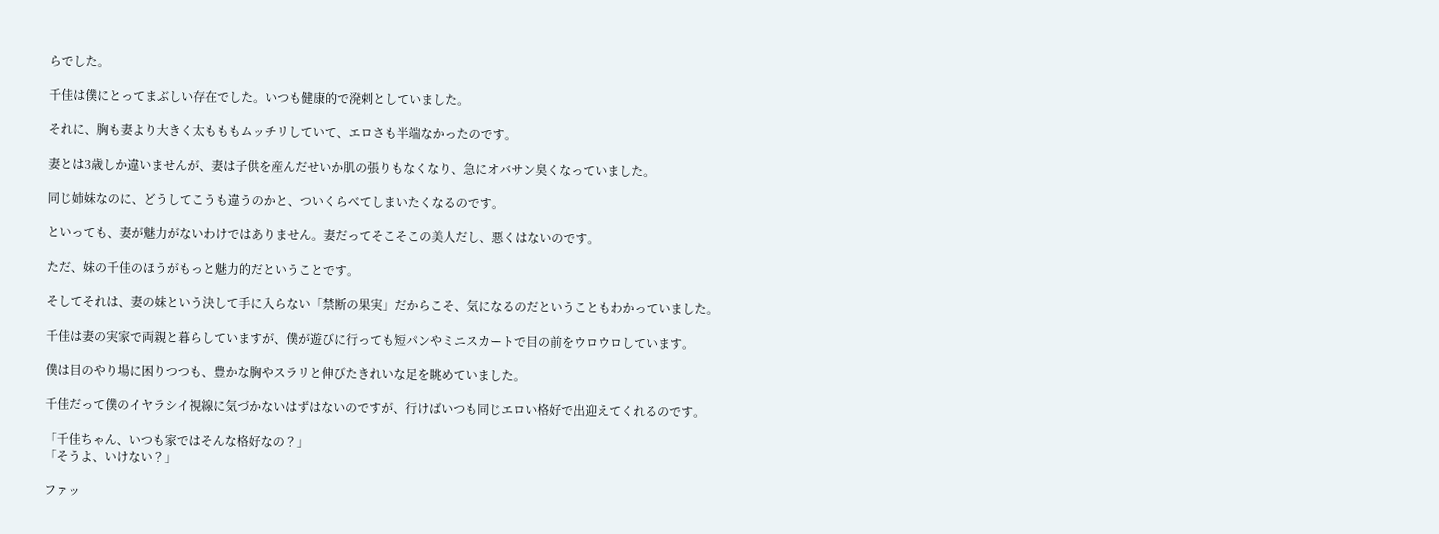らでした。

千佳は僕にとってまぶしい存在でした。いつも健康的で溌剌としていました。

それに、胸も妻より大きく太もももムッチリしていて、エロさも半端なかったのです。

妻とは3歳しか違いませんが、妻は子供を産んだせいか肌の張りもなくなり、急にオバサン臭くなっていました。

同じ姉妹なのに、どうしてこうも違うのかと、ついくらべてしまいたくなるのです。

といっても、妻が魅力がないわけではありません。妻だってそこそこの美人だし、悪くはないのです。

ただ、妹の千佳のほうがもっと魅力的だということです。

そしてそれは、妻の妹という決して手に入らない「禁断の果実」だからこそ、気になるのだということもわかっていました。

千佳は妻の実家で両親と暮らしていますが、僕が遊びに行っても短パンやミニスカートで目の前をウロウロしています。

僕は目のやり場に困りつつも、豊かな胸やスラリと伸びたきれいな足を眺めていました。

千佳だって僕のイヤラシイ視線に気づかないはずはないのですが、行けばいつも同じエロい格好で出迎えてくれるのです。

「千佳ちゃん、いつも家ではそんな格好なの？」
「そうよ、いけない？」

ファッ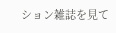ション雑誌を見て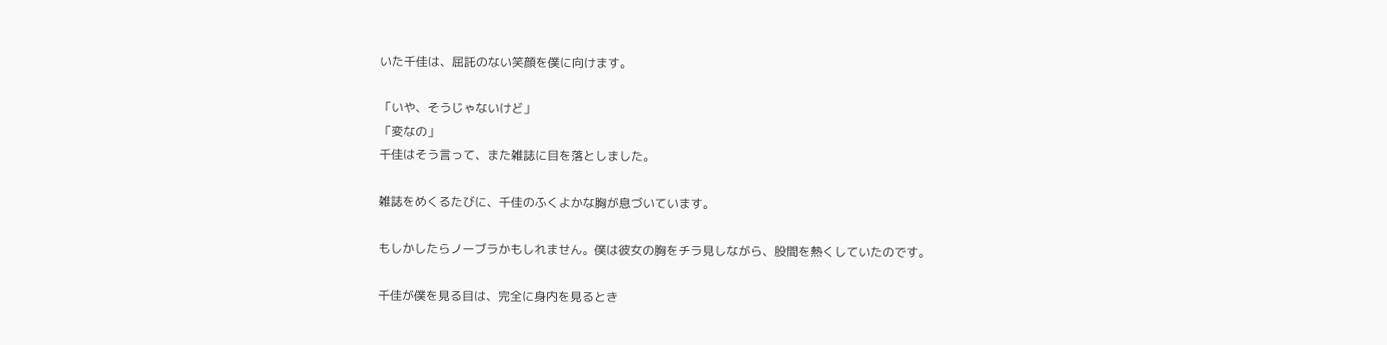いた千佳は、屈託のない笑顔を僕に向けます。

「いや、そうじゃないけど」
「変なの」
千佳はそう言って、また雑誌に目を落としました。

雑誌をめくるたびに、千佳のふくよかな胸が息づいています。

もしかしたらノーブラかもしれません。僕は彼女の胸をチラ見しながら、股間を熱くしていたのです。

千佳が僕を見る目は、完全に身内を見るとき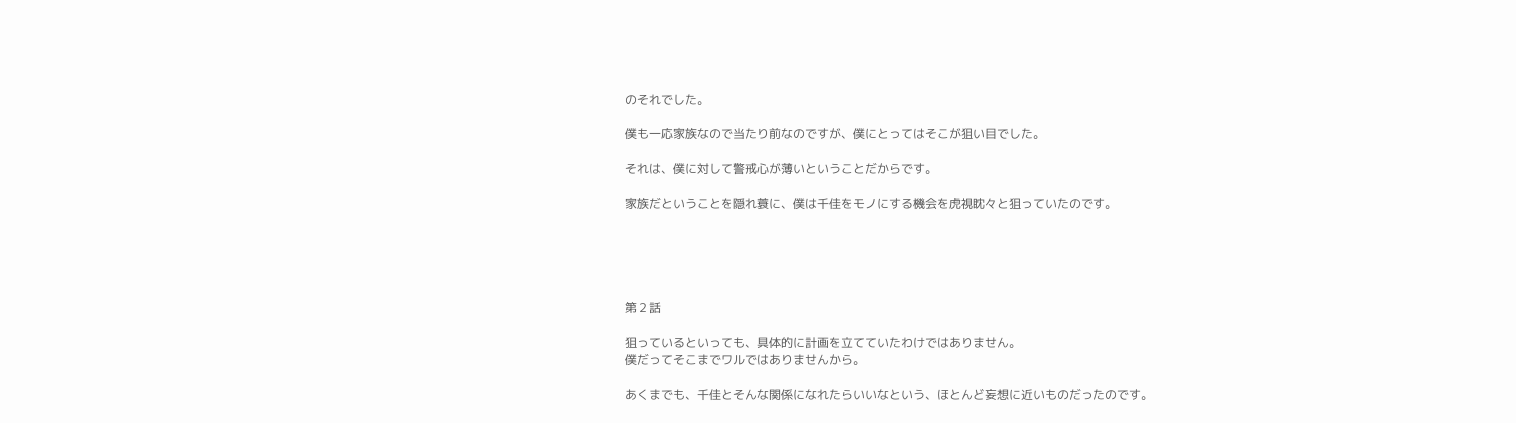のそれでした。

僕も一応家族なので当たり前なのですが、僕にとってはそこが狙い目でした。

それは、僕に対して警戒心が薄いということだからです。

家族だということを隠れ蓑に、僕は千佳をモノにする機会を虎視眈々と狙っていたのです。





第２話

狙っているといっても、具体的に計画を立てていたわけではありません。
僕だってそこまでワルではありませんから。

あくまでも、千佳とそんな関係になれたらいいなという、ほとんど妄想に近いものだったのです。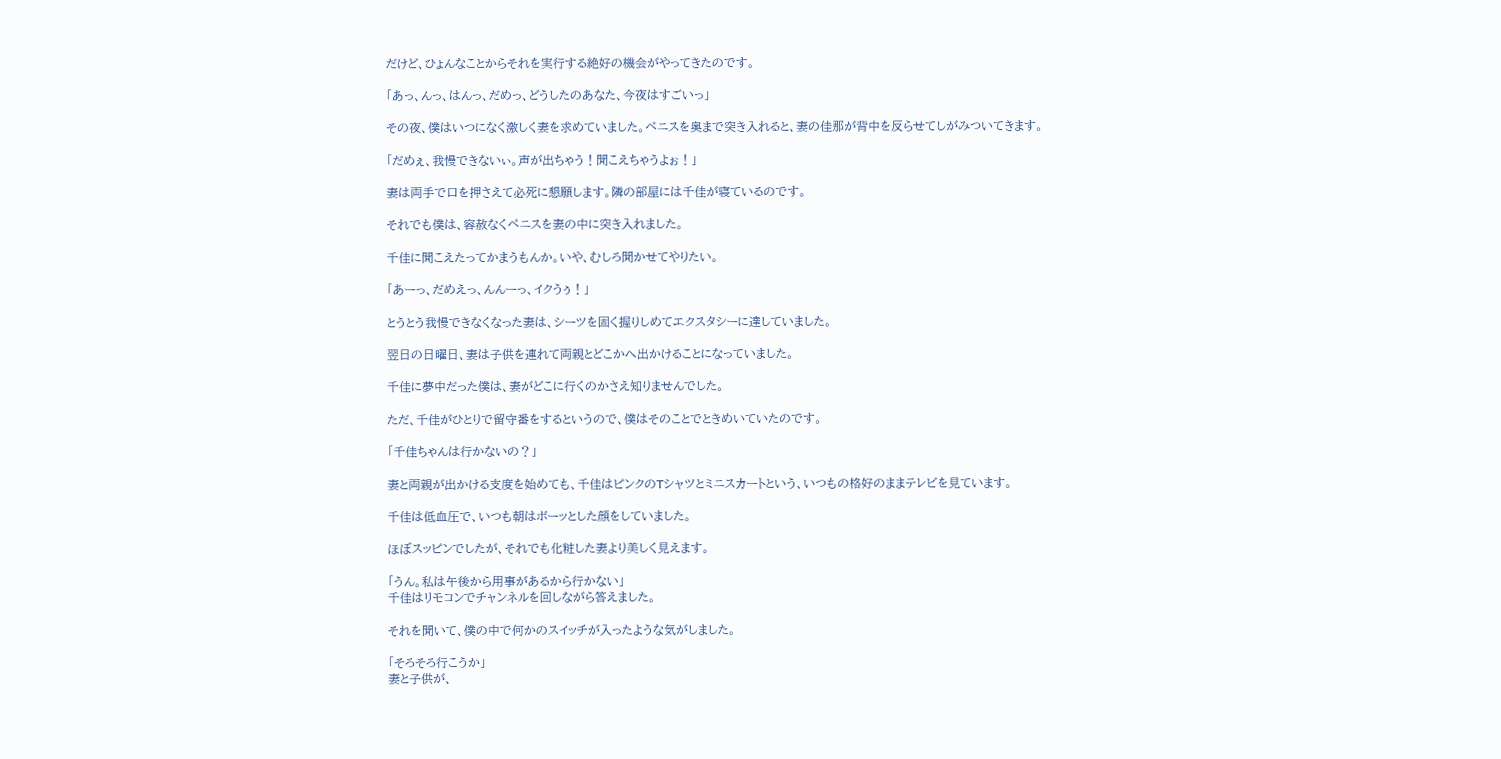だけど、ひょんなことからそれを実行する絶好の機会がやってきたのです。

「あっ、んっ、はんっ、だめっ、どうしたのあなた、今夜はすごいっ」

その夜、僕はいつになく激しく妻を求めていました。ペニスを奥まで突き入れると、妻の佳那が背中を反らせてしがみついてきます。

「だめぇ、我慢できないぃ。声が出ちゃう！聞こえちゃうよぉ！」

妻は両手で口を押さえて必死に懇願します。隣の部屋には千佳が寝ているのです。

それでも僕は、容赦なくペニスを妻の中に突き入れました。

千佳に聞こえたってかまうもんか。いや、むしろ聞かせてやりたい。

「あーっ、だめえっ、んんーっ、イクうぅ！」

とうとう我慢できなくなった妻は、シーツを固く握りしめてエクスタシーに達していました。

翌日の日曜日、妻は子供を連れて両親とどこかへ出かけることになっていました。

千佳に夢中だった僕は、妻がどこに行くのかさえ知りませんでした。

ただ、千佳がひとりで留守番をするというので、僕はそのことでときめいていたのです。

「千佳ちゃんは行かないの？」

妻と両親が出かける支度を始めても、千佳はピンクのTシャツとミニスカートという、いつもの格好のままテレビを見ています。

千佳は低血圧で、いつも朝はボーッとした顔をしていました。

ほぼスッピンでしたが、それでも化粧した妻より美しく見えます。

「うん。私は午後から用事があるから行かない」
千佳はリモコンでチャンネルを回しながら答えました。

それを聞いて、僕の中で何かのスイッチが入ったような気がしました。

「そろそろ行こうか」
妻と子供が、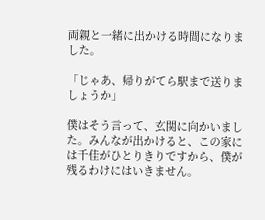両親と一緒に出かける時間になりました。

「じゃあ、帰りがてら駅まで送りましょうか」

僕はそう言って、玄関に向かいました。みんなが出かけると、この家には千佳がひとりきりですから、僕が残るわけにはいきません。